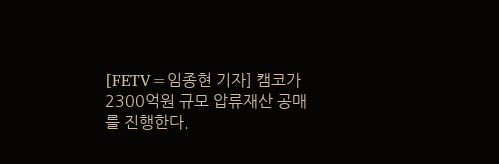[FETV=임종현 기자] 캠코가 2300억원 규모 압류재산 공매를 진행한다.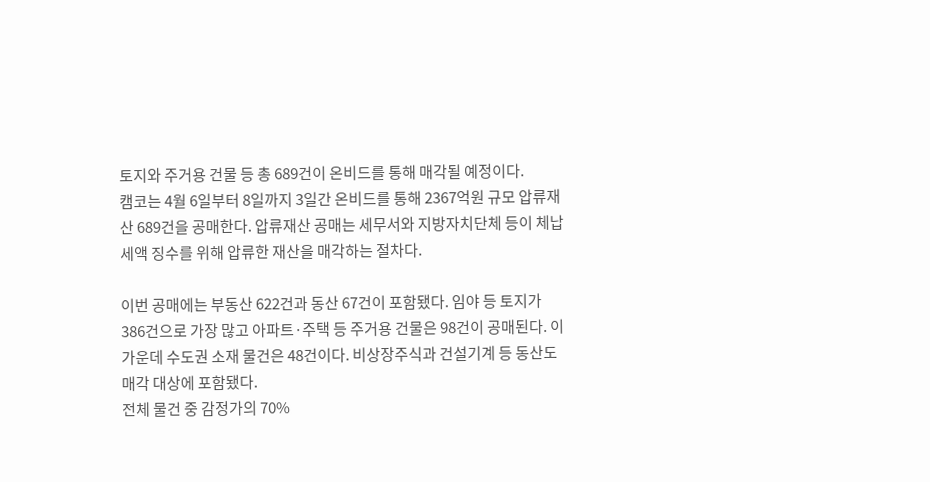토지와 주거용 건물 등 총 689건이 온비드를 통해 매각될 예정이다.
캠코는 4월 6일부터 8일까지 3일간 온비드를 통해 2367억원 규모 압류재산 689건을 공매한다. 압류재산 공매는 세무서와 지방자치단체 등이 체납세액 징수를 위해 압류한 재산을 매각하는 절차다.

이번 공매에는 부동산 622건과 동산 67건이 포함됐다. 임야 등 토지가 386건으로 가장 많고 아파트·주택 등 주거용 건물은 98건이 공매된다. 이 가운데 수도권 소재 물건은 48건이다. 비상장주식과 건설기계 등 동산도 매각 대상에 포함됐다.
전체 물건 중 감정가의 70%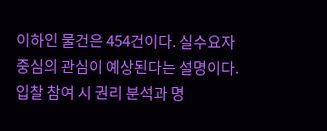이하인 물건은 454건이다. 실수요자 중심의 관심이 예상된다는 설명이다. 입찰 참여 시 권리 분석과 명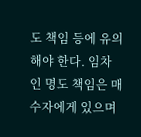도 책임 등에 유의해야 한다. 임차인 명도 책임은 매수자에게 있으며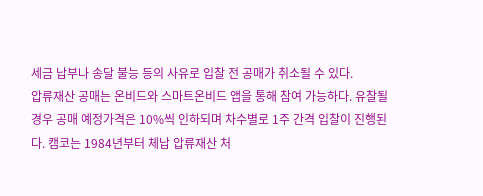세금 납부나 송달 불능 등의 사유로 입찰 전 공매가 취소될 수 있다.
압류재산 공매는 온비드와 스마트온비드 앱을 통해 참여 가능하다. 유찰될 경우 공매 예정가격은 10%씩 인하되며 차수별로 1주 간격 입찰이 진행된다. 캠코는 1984년부터 체납 압류재산 처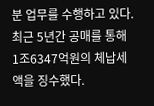분 업무를 수행하고 있다. 최근 5년간 공매를 통해 1조6347억원의 체납세액을 징수했다.